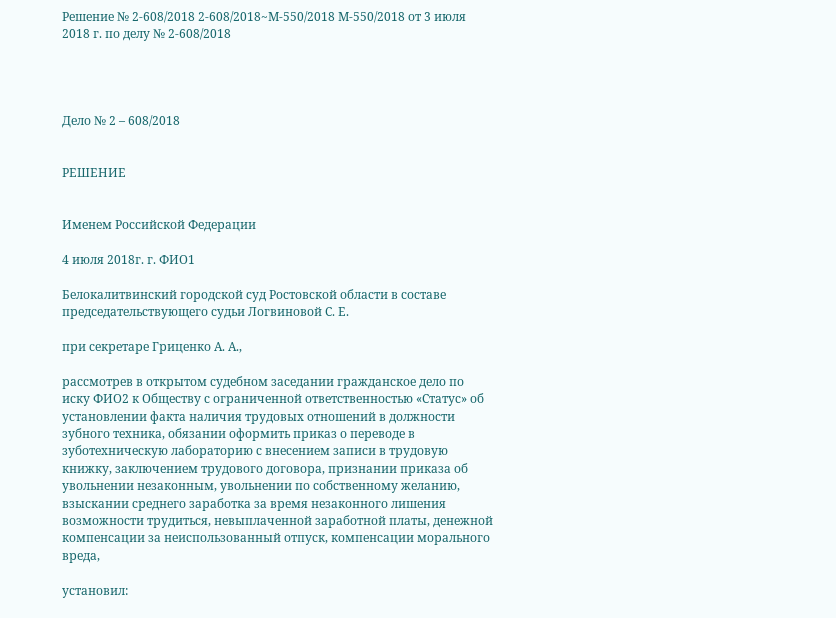Решение № 2-608/2018 2-608/2018~М-550/2018 М-550/2018 от 3 июля 2018 г. по делу № 2-608/2018




Дело № 2 – 608/2018


РЕШЕНИЕ


Именем Российской Федерации

4 июля 2018г. г. ФИО1

Белокалитвинский городской суд Ростовской области в составе председательствующего судьи Логвиновой С. Е.

при секретаре Гриценко А. А.,

рассмотрев в открытом судебном заседании гражданское дело по иску ФИО2 к Обществу с ограниченной ответственностью «Статус» об установлении факта наличия трудовых отношений в должности зубного техника, обязании оформить приказ о переводе в зуботехническую лабораторию с внесением записи в трудовую книжку, заключением трудового договора, признании приказа об увольнении незаконным, увольнении по собственному желанию, взыскании среднего заработка за время незаконного лишения возможности трудиться, невыплаченной заработной платы, денежной компенсации за неиспользованный отпуск, компенсации морального вреда,

установил: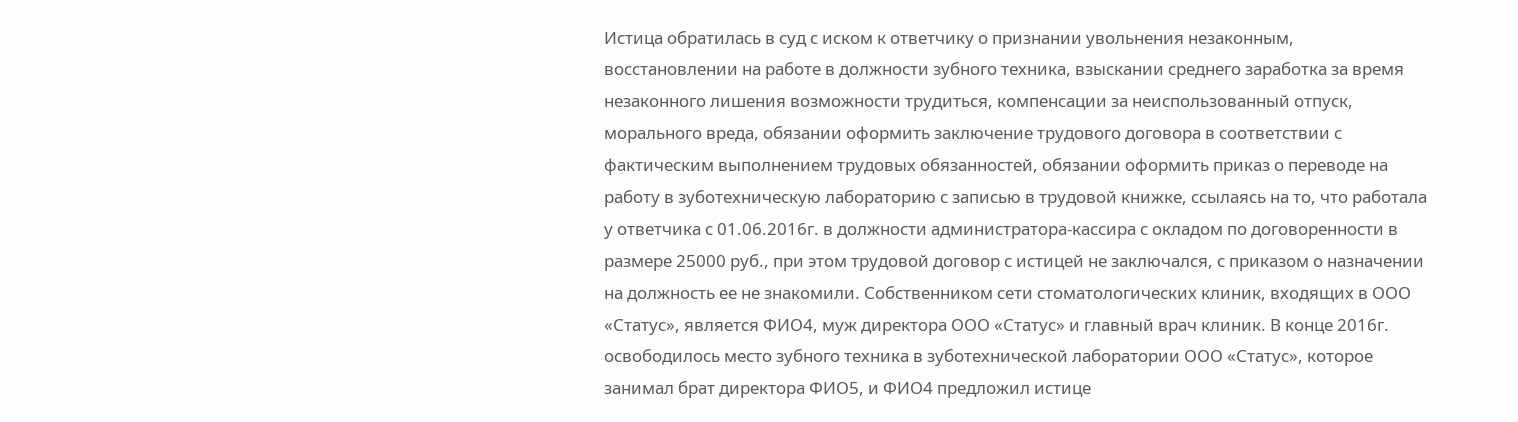Истица обратилась в суд с иском к ответчику о признании увольнения незаконным, восстановлении на работе в должности зубного техника, взыскании среднего заработка за время незаконного лишения возможности трудиться, компенсации за неиспользованный отпуск, морального вреда, обязании оформить заключение трудового договора в соответствии с фактическим выполнением трудовых обязанностей, обязании оформить приказ о переводе на работу в зуботехническую лабораторию с записью в трудовой книжке, ссылаясь на то, что работала у ответчика с 01.06.2016г. в должности администратора-кассира с окладом по договоренности в размере 25000 руб., при этом трудовой договор с истицей не заключался, с приказом о назначении на должность ее не знакомили. Собственником сети стоматологических клиник, входящих в ООО «Статус», является ФИО4, муж директора ООО «Статус» и главный врач клиник. В конце 2016г. освободилось место зубного техника в зуботехнической лаборатории ООО «Статус», которое занимал брат директора ФИО5, и ФИО4 предложил истице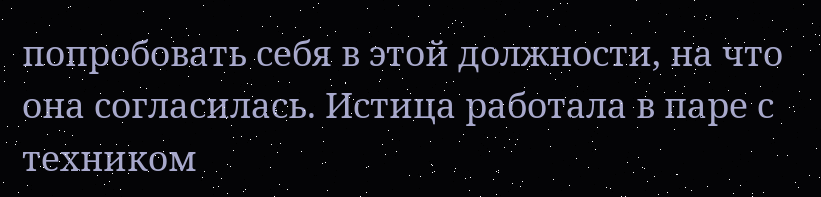попробовать себя в этой должности, на что она согласилась. Истица работала в паре с техником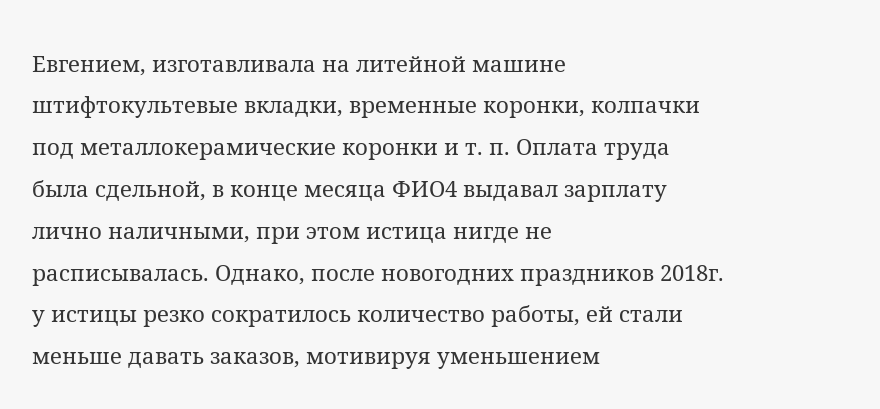Евгением, изготавливала на литейной машине штифтокультевые вкладки, временные коронки, колпачки под металлокерамические коронки и т. п. Оплата труда была сдельной, в конце месяца ФИО4 выдавал зарплату лично наличными, при этом истица нигде не расписывалась. Однако, после новогодних праздников 2018г. у истицы резко сократилось количество работы, ей стали меньше давать заказов, мотивируя уменьшением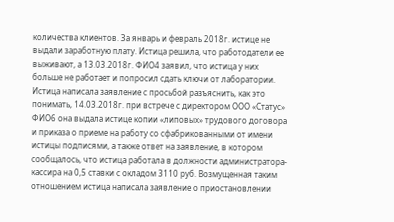количества клиентов. За январь и февраль 2018г. истице не выдали заработную плату. Истица решила, что работодатели ее выживают, а 13.03.2018г. ФИО4 заявил, что истица у них больше не работает и попросил сдать ключи от лаборатории. Истица написала заявление с просьбой разъяснить, как это понимать, 14.03.2018г. при встрече с директором ООО «Статус» ФИО6 она выдала истице копии «липовых» трудового договора и приказа о приеме на работу со сфабрикованными от имени истицы подписями, а также ответ на заявление, в котором сообщалось, что истица работала в должности администратора-кассира на 0,5 ставки с окладом 3110 руб. Возмущенная таким отношением истица написала заявление о приостановлении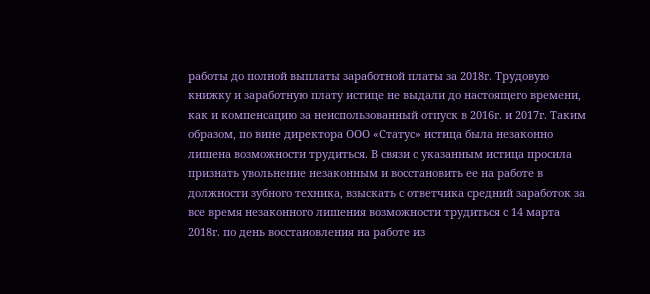работы до полной выплаты заработной платы за 2018г. Трудовую книжку и заработную плату истице не выдали до настоящего времени, как и компенсацию за неиспользованный отпуск в 2016г. и 2017г. Таким образом, по вине директора ООО «Статус» истица была незаконно лишена возможности трудиться. В связи с указанным истица просила признать увольнение незаконным и восстановить ее на работе в должности зубного техника, взыскать с ответчика средний заработок за все время незаконного лишения возможности трудиться с 14 марта 2018г. по день восстановления на работе из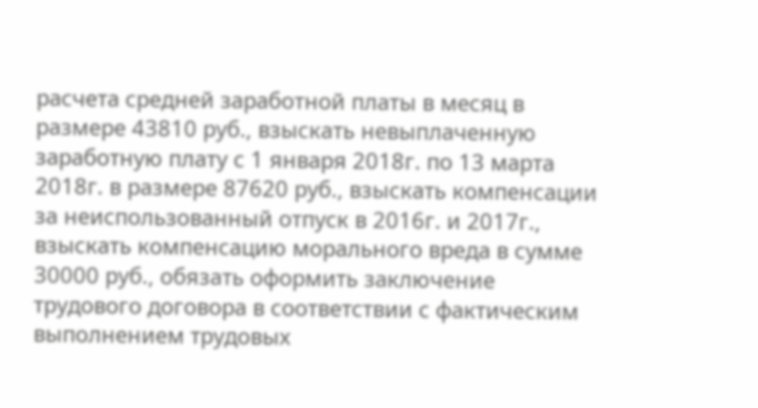расчета средней заработной платы в месяц в размере 43810 руб., взыскать невыплаченную заработную плату с 1 января 2018г. по 13 марта 2018г. в размере 87620 руб., взыскать компенсации за неиспользованный отпуск в 2016г. и 2017г., взыскать компенсацию морального вреда в сумме 30000 руб., обязать оформить заключение трудового договора в соответствии с фактическим выполнением трудовых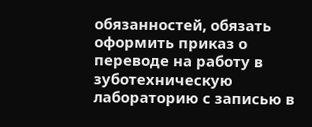обязанностей, обязать оформить приказ о переводе на работу в зуботехническую лабораторию с записью в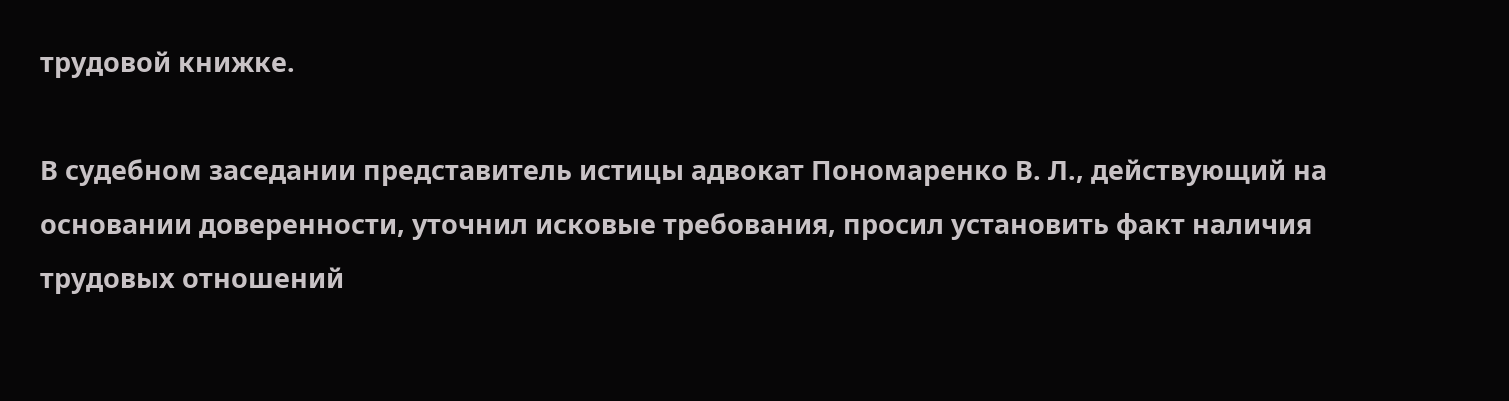трудовой книжке.

В судебном заседании представитель истицы адвокат Пономаренко В. Л., действующий на основании доверенности, уточнил исковые требования, просил установить факт наличия трудовых отношений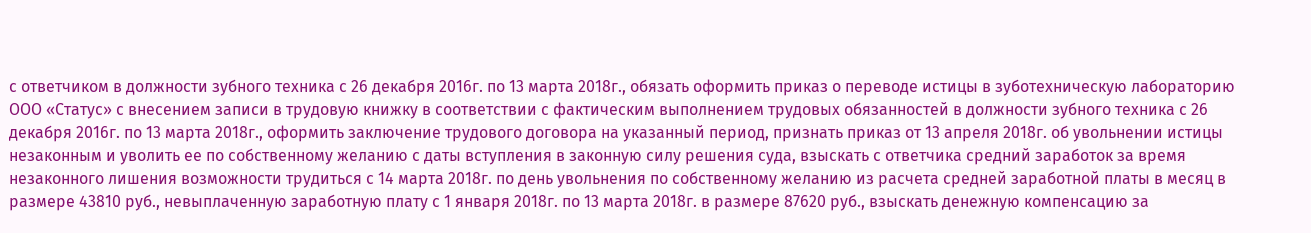с ответчиком в должности зубного техника с 26 декабря 2016г. по 13 марта 2018г., обязать оформить приказ о переводе истицы в зуботехническую лабораторию ООО «Статус» с внесением записи в трудовую книжку в соответствии с фактическим выполнением трудовых обязанностей в должности зубного техника с 26 декабря 2016г. по 13 марта 2018г., оформить заключение трудового договора на указанный период, признать приказ от 13 апреля 2018г. об увольнении истицы незаконным и уволить ее по собственному желанию с даты вступления в законную силу решения суда, взыскать с ответчика средний заработок за время незаконного лишения возможности трудиться с 14 марта 2018г. по день увольнения по собственному желанию из расчета средней заработной платы в месяц в размере 43810 руб., невыплаченную заработную плату с 1 января 2018г. по 13 марта 2018г. в размере 87620 руб., взыскать денежную компенсацию за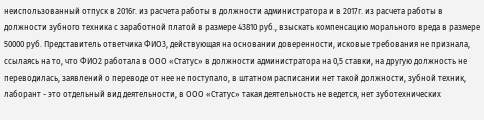неиспользованный отпуск в 2016г. из расчета работы в должности администратора и в 2017г. из расчета работы в должности зубного техника с заработной платой в размере 43810 руб., взыскать компенсацию морального вреда в размере 50000 руб. Представитель ответчика ФИО3, действующая на основании доверенности, исковые требования не признала, ссылаясь на то, что ФИО2 работала в ООО «Статус» в должности администратора на 0,5 ставки, на другую должность не переводилась, заявлений о переводе от нее не поступало, в штатном расписании нет такой должности, зубной техник, лаборант - это отдельный вид деятельности, в ООО «Статус» такая деятельность не ведется, нет зуботехнических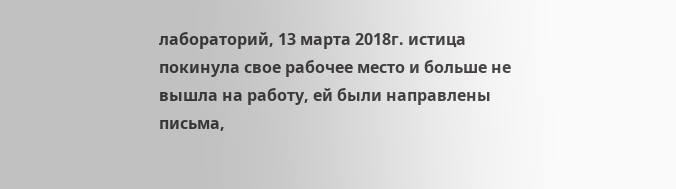лабораторий, 13 марта 2018г. истица покинула свое рабочее место и больше не вышла на работу, ей были направлены письма,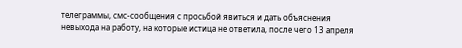телеграммы, смс-сообщения с просьбой явиться и дать объяснения невыхода на работу, на которые истица не ответила, после чего 13 апреля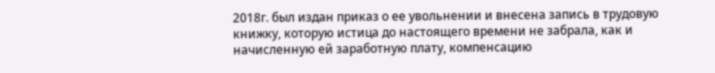2018г. был издан приказ о ее увольнении и внесена запись в трудовую книжку, которую истица до настоящего времени не забрала, как и начисленную ей заработную плату, компенсацию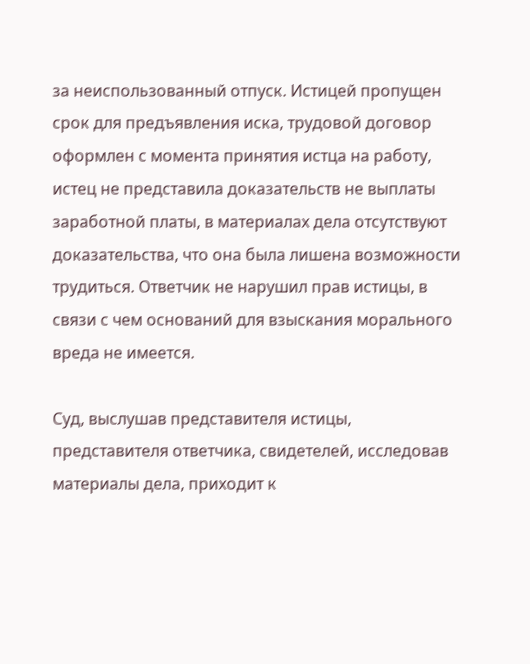за неиспользованный отпуск. Истицей пропущен срок для предъявления иска, трудовой договор оформлен с момента принятия истца на работу, истец не представила доказательств не выплаты заработной платы, в материалах дела отсутствуют доказательства, что она была лишена возможности трудиться. Ответчик не нарушил прав истицы, в связи с чем оснований для взыскания морального вреда не имеется.

Суд, выслушав представителя истицы, представителя ответчика, свидетелей, исследовав материалы дела, приходит к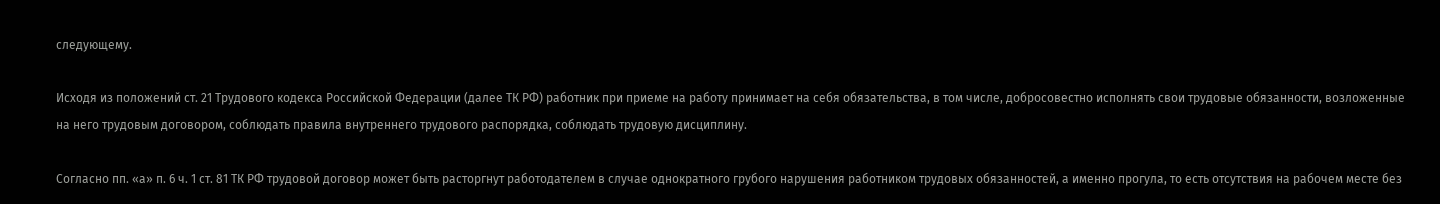следующему.

Исходя из положений ст. 21 Трудового кодекса Российской Федерации (далее ТК РФ) работник при приеме на работу принимает на себя обязательства, в том числе, добросовестно исполнять свои трудовые обязанности, возложенные на него трудовым договором, соблюдать правила внутреннего трудового распорядка, соблюдать трудовую дисциплину.

Согласно пп. «а» п. 6 ч. 1 ст. 81 ТК РФ трудовой договор может быть расторгнут работодателем в случае однократного грубого нарушения работником трудовых обязанностей, а именно прогула, то есть отсутствия на рабочем месте без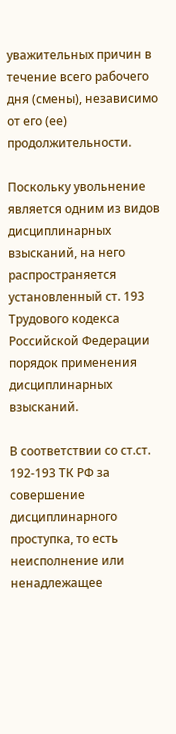уважительных причин в течение всего рабочего дня (смены), независимо от его (ее) продолжительности.

Поскольку увольнение является одним из видов дисциплинарных взысканий, на него распространяется установленный ст. 193 Трудового кодекса Российской Федерации порядок применения дисциплинарных взысканий.

В соответствии со ст.ст. 192-193 ТК РФ за совершение дисциплинарного проступка, то есть неисполнение или ненадлежащее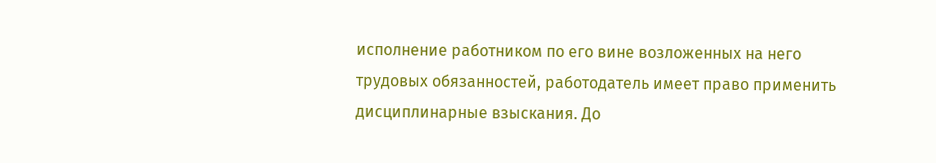исполнение работником по его вине возложенных на него трудовых обязанностей, работодатель имеет право применить дисциплинарные взыскания. До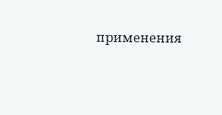применения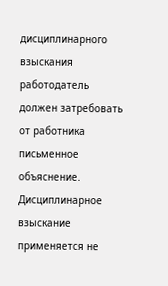дисциплинарного взыскания работодатель должен затребовать от работника письменное объяснение. Дисциплинарное взыскание применяется не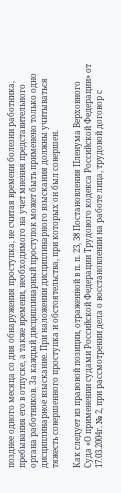позднее одного месяца со дня обнаружения проступка, не считая времени болезни работника, пребывания его в отпуске, а также времени, необходимого на учет мнения представительного органа работников. За каждый дисциплинарный проступок может быть применено только одно дисциплинарное взыскание. При наложении дисциплинарного взыскания должны учитываться тяжесть совершенного проступка и обстоятельства, при которых он был совершен.

Как следует из правовой позиции, отраженной в п. п. 23, 38 Постановления Пленума Верховного Суда «О применении судами Российской Федерации Трудового кодекса Российской Федерации» от 17.03.2004г. № 2, при рассмотрении дела о восстановлении на работе лица, трудовой договор с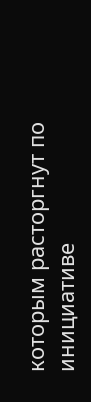которым расторгнут по инициативе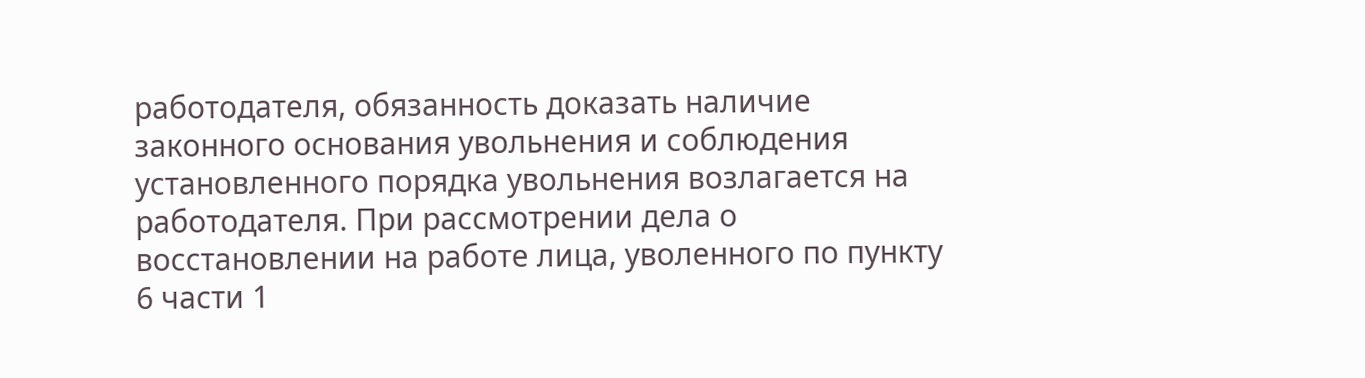работодателя, обязанность доказать наличие законного основания увольнения и соблюдения установленного порядка увольнения возлагается на работодателя. При рассмотрении дела о восстановлении на работе лица, уволенного по пункту 6 части 1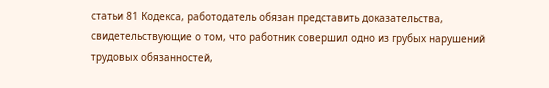статьи 81 Кодекса, работодатель обязан представить доказательства, свидетельствующие о том, что работник совершил одно из грубых нарушений трудовых обязанностей,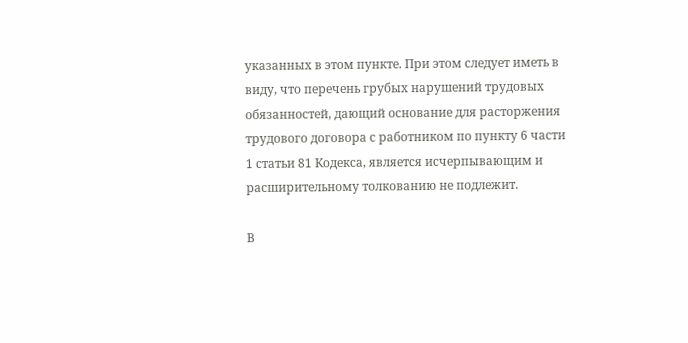указанных в этом пункте. При этом следует иметь в виду, что перечень грубых нарушений трудовых обязанностей, дающий основание для расторжения трудового договора с работником по пункту 6 части 1 статьи 81 Кодекса, является исчерпывающим и расширительному толкованию не подлежит.

В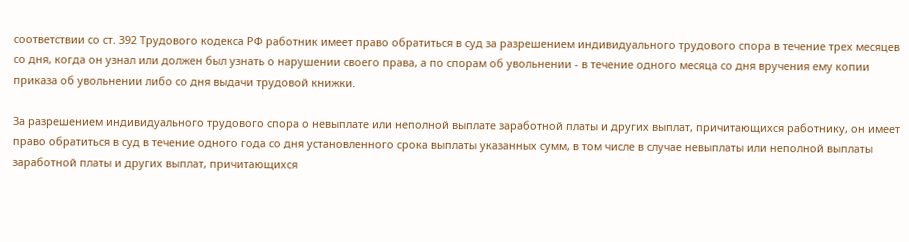соответствии со ст. 392 Трудового кодекса РФ работник имеет право обратиться в суд за разрешением индивидуального трудового спора в течение трех месяцев со дня, когда он узнал или должен был узнать о нарушении своего права, а по спорам об увольнении - в течение одного месяца со дня вручения ему копии приказа об увольнении либо со дня выдачи трудовой книжки.

За разрешением индивидуального трудового спора о невыплате или неполной выплате заработной платы и других выплат, причитающихся работнику, он имеет право обратиться в суд в течение одного года со дня установленного срока выплаты указанных сумм, в том числе в случае невыплаты или неполной выплаты заработной платы и других выплат, причитающихся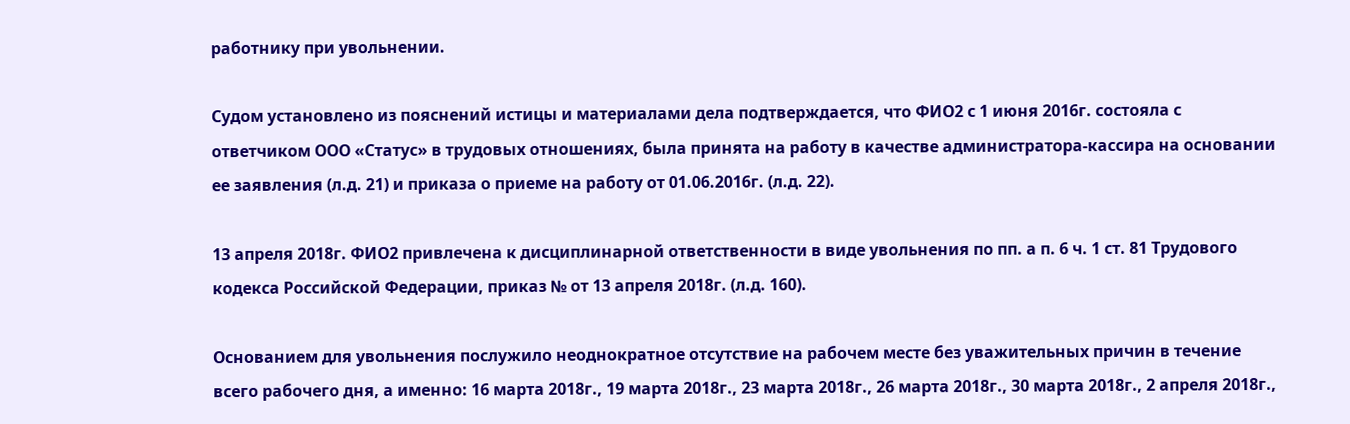работнику при увольнении.

Судом установлено из пояснений истицы и материалами дела подтверждается, что ФИО2 с 1 июня 2016г. состояла с ответчиком ООО «Статус» в трудовых отношениях, была принята на работу в качестве администратора-кассира на основании ее заявления (л.д. 21) и приказа о приеме на работу от 01.06.2016г. (л.д. 22).

13 апреля 2018г. ФИО2 привлечена к дисциплинарной ответственности в виде увольнения по пп. а п. 6 ч. 1 ст. 81 Трудового кодекса Российской Федерации, приказ № от 13 апреля 2018г. (л.д. 160).

Основанием для увольнения послужило неоднократное отсутствие на рабочем месте без уважительных причин в течение всего рабочего дня, а именно: 16 марта 2018г., 19 марта 2018г., 23 марта 2018г., 26 марта 2018г., 30 марта 2018г., 2 апреля 2018г.,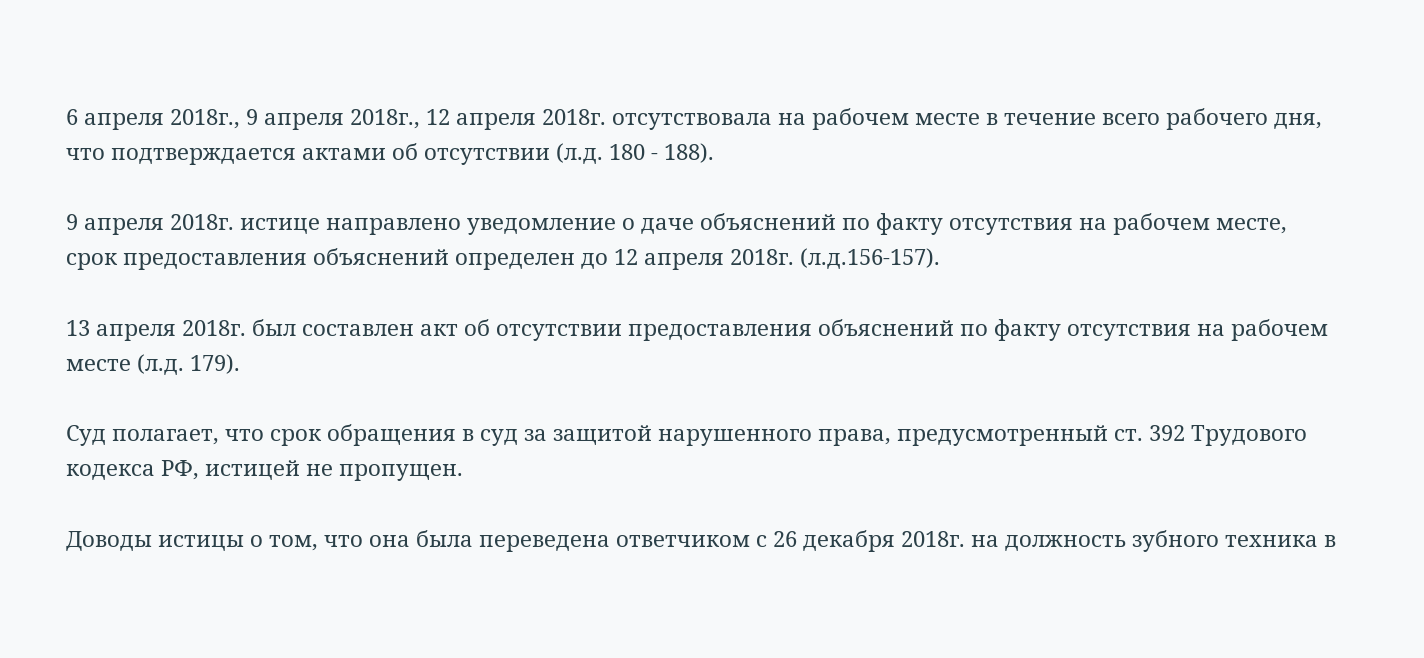6 апреля 2018г., 9 апреля 2018г., 12 апреля 2018г. отсутствовала на рабочем месте в течение всего рабочего дня, что подтверждается актами об отсутствии (л.д. 180 - 188).

9 апреля 2018г. истице направлено уведомление о даче объяснений по факту отсутствия на рабочем месте, срок предоставления объяснений определен до 12 апреля 2018г. (л.д.156-157).

13 апреля 2018г. был составлен акт об отсутствии предоставления объяснений по факту отсутствия на рабочем месте (л.д. 179).

Суд полагает, что срок обращения в суд за защитой нарушенного права, предусмотренный ст. 392 Трудового кодекса РФ, истицей не пропущен.

Доводы истицы о том, что она была переведена ответчиком с 26 декабря 2018г. на должность зубного техника в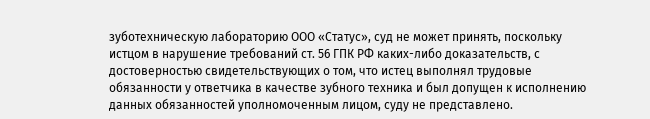зуботехническую лабораторию ООО «Статус», суд не может принять, поскольку истцом в нарушение требований ст. 56 ГПК РФ каких-либо доказательств, с достоверностью свидетельствующих о том, что истец выполнял трудовые обязанности у ответчика в качестве зубного техника и был допущен к исполнению данных обязанностей уполномоченным лицом, суду не представлено.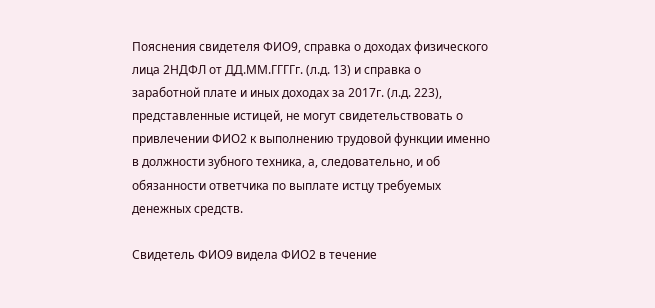Пояснения свидетеля ФИО9, справка о доходах физического лица 2НДФЛ от ДД.ММ.ГГГГг. (л.д. 13) и справка о заработной плате и иных доходах за 2017г. (л.д. 223), представленные истицей, не могут свидетельствовать о привлечении ФИО2 к выполнению трудовой функции именно в должности зубного техника, а, следовательно, и об обязанности ответчика по выплате истцу требуемых денежных средств.

Свидетель ФИО9 видела ФИО2 в течение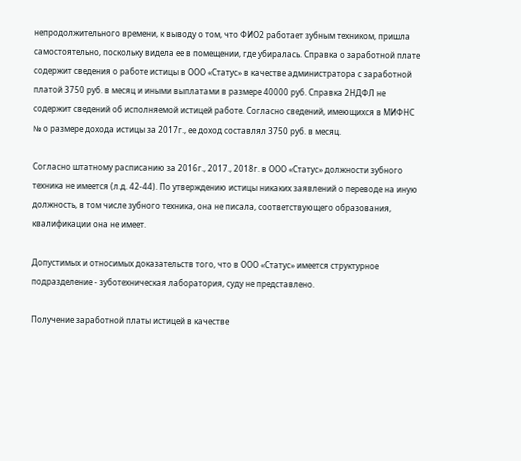непродолжительного времени, к выводу о том, что ФИО2 работает зубным техником, пришла самостоятельно, поскольку видела ее в помещении, где убиралась. Справка о заработной плате содержит сведения о работе истицы в ООО «Статус» в качестве администратора с заработной платой 3750 руб. в месяц и иными выплатами в размере 40000 руб. Справка 2НДФЛ не содержит сведений об исполняемой истицей работе. Согласно сведений, имеющихся в МИФНС № о размере дохода истицы за 2017г., ее доход составлял 3750 руб. в месяц.

Согласно штатному расписанию за 2016г., 2017., 2018г. в ООО «Статус» должности зубного техника не имеется (л.д. 42-44). По утверждению истицы никаких заявлений о переводе на иную должность, в том числе зубного техника, она не писала, соответствующего образования, квалификации она не имеет.

Допустимых и относимых доказательств того, что в ООО «Статус» имеется структурное подразделение - зуботехническая лаборатория, суду не представлено.

Получение заработной платы истицей в качестве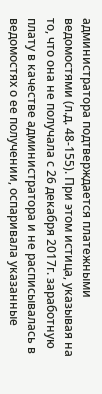администратора подтверждается платежными ведомостями (л.д. 48-155). При этом истица, указывая на то, что она не получала с 26 декабря 2017г. заработную плату в качестве администратора и не расписывалась в ведомостях о ее получении, оспаривала указанные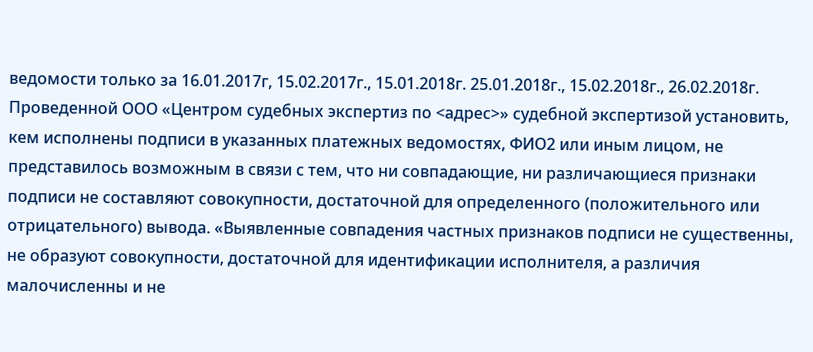ведомости только за 16.01.2017г, 15.02.2017г., 15.01.2018г. 25.01.2018г., 15.02.2018г., 26.02.2018г. Проведенной ООО «Центром судебных экспертиз по <адрес>» судебной экспертизой установить, кем исполнены подписи в указанных платежных ведомостях, ФИО2 или иным лицом, не представилось возможным в связи с тем, что ни совпадающие, ни различающиеся признаки подписи не составляют совокупности, достаточной для определенного (положительного или отрицательного) вывода. «Выявленные совпадения частных признаков подписи не существенны, не образуют совокупности, достаточной для идентификации исполнителя, а различия малочисленны и не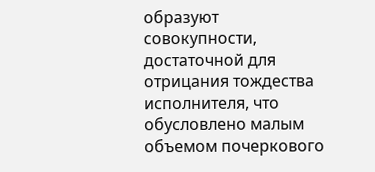образуют совокупности, достаточной для отрицания тождества исполнителя, что обусловлено малым объемом почеркового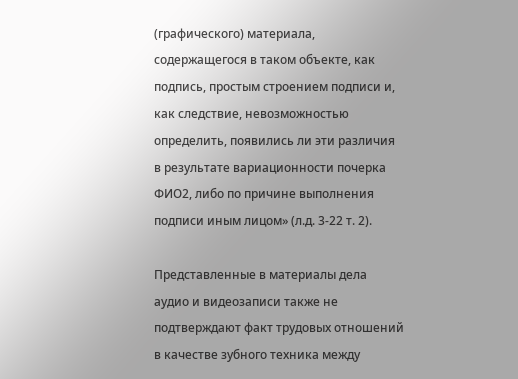(графического) материала, содержащегося в таком объекте, как подпись, простым строением подписи и, как следствие, невозможностью определить, появились ли эти различия в результате вариационности почерка ФИО2, либо по причине выполнения подписи иным лицом» (л.д. 3-22 т. 2).

Представленные в материалы дела аудио и видеозаписи также не подтверждают факт трудовых отношений в качестве зубного техника между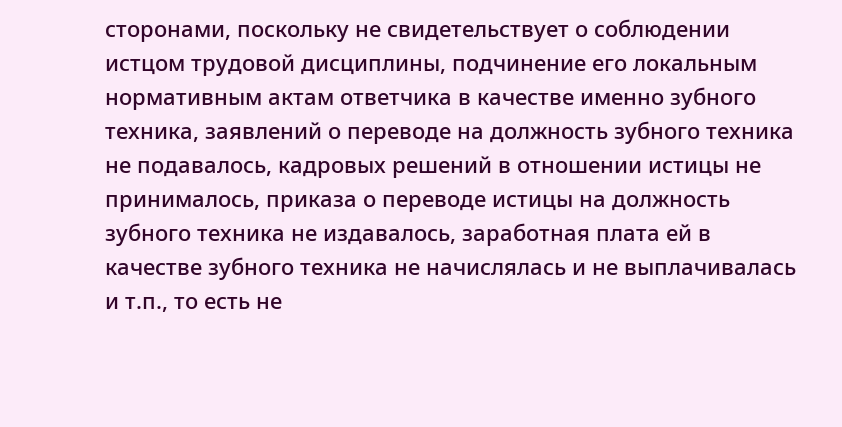сторонами, поскольку не свидетельствует о соблюдении истцом трудовой дисциплины, подчинение его локальным нормативным актам ответчика в качестве именно зубного техника, заявлений о переводе на должность зубного техника не подавалось, кадровых решений в отношении истицы не принималось, приказа о переводе истицы на должность зубного техника не издавалось, заработная плата ей в качестве зубного техника не начислялась и не выплачивалась и т.п., то есть не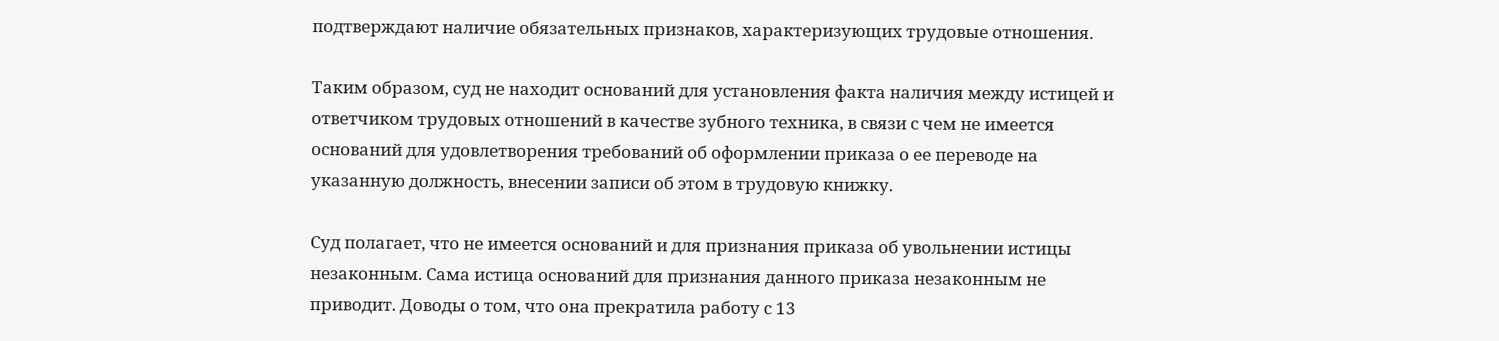подтверждают наличие обязательных признаков, характеризующих трудовые отношения.

Таким образом, суд не находит оснований для установления факта наличия между истицей и ответчиком трудовых отношений в качестве зубного техника, в связи с чем не имеется оснований для удовлетворения требований об оформлении приказа о ее переводе на указанную должность, внесении записи об этом в трудовую книжку.

Суд полагает, что не имеется оснований и для признания приказа об увольнении истицы незаконным. Сама истица оснований для признания данного приказа незаконным не приводит. Доводы о том, что она прекратила работу с 13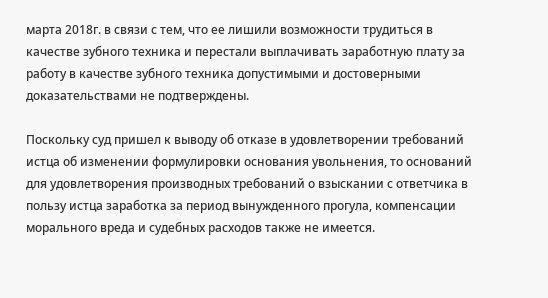марта 2018г. в связи с тем, что ее лишили возможности трудиться в качестве зубного техника и перестали выплачивать заработную плату за работу в качестве зубного техника допустимыми и достоверными доказательствами не подтверждены.

Поскольку суд пришел к выводу об отказе в удовлетворении требований истца об изменении формулировки основания увольнения, то оснований для удовлетворения производных требований о взыскании с ответчика в пользу истца заработка за период вынужденного прогула, компенсации морального вреда и судебных расходов также не имеется.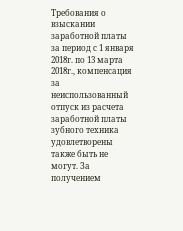Требования о взыскании заработной платы за период с 1 января 2018г. по 13 марта 2018г., компенсация за неиспользованный отпуск из расчета заработной платы зубного техника удовлетворены также быть не могут. За получением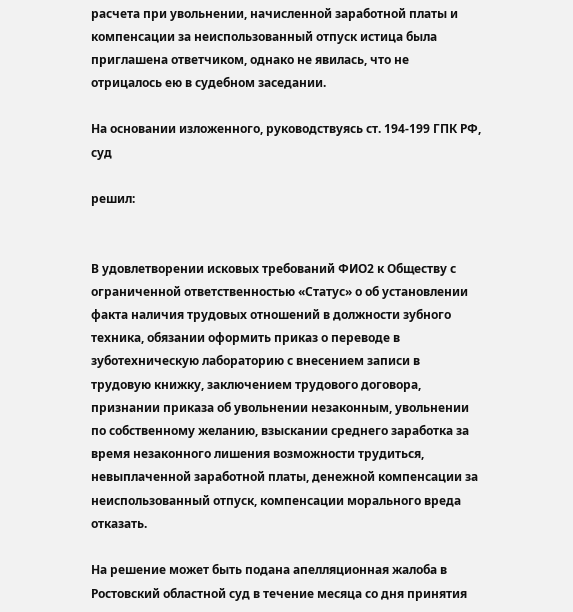расчета при увольнении, начисленной заработной платы и компенсации за неиспользованный отпуск истица была приглашена ответчиком, однако не явилась, что не отрицалось ею в судебном заседании.

На основании изложенного, руководствуясь ст. 194-199 ГПК РФ, суд

решил:


В удовлетворении исковых требований ФИО2 к Обществу с ограниченной ответственностью «Статус» о об установлении факта наличия трудовых отношений в должности зубного техника, обязании оформить приказ о переводе в зуботехническую лабораторию с внесением записи в трудовую книжку, заключением трудового договора, признании приказа об увольнении незаконным, увольнении по собственному желанию, взыскании среднего заработка за время незаконного лишения возможности трудиться, невыплаченной заработной платы, денежной компенсации за неиспользованный отпуск, компенсации морального вреда отказать.

На решение может быть подана апелляционная жалоба в Ростовский областной суд в течение месяца со дня принятия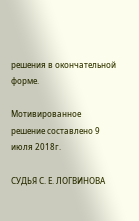решения в окончательной форме.

Мотивированное решение составлено 9 июля 2018г.

СУДЬЯ С. Е. ЛОГВИНОВА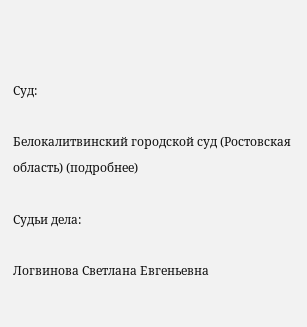Суд:

Белокалитвинский городской суд (Ростовская область) (подробнее)

Судьи дела:

Логвинова Светлана Евгеньевна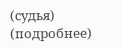(судья) (подробнее)